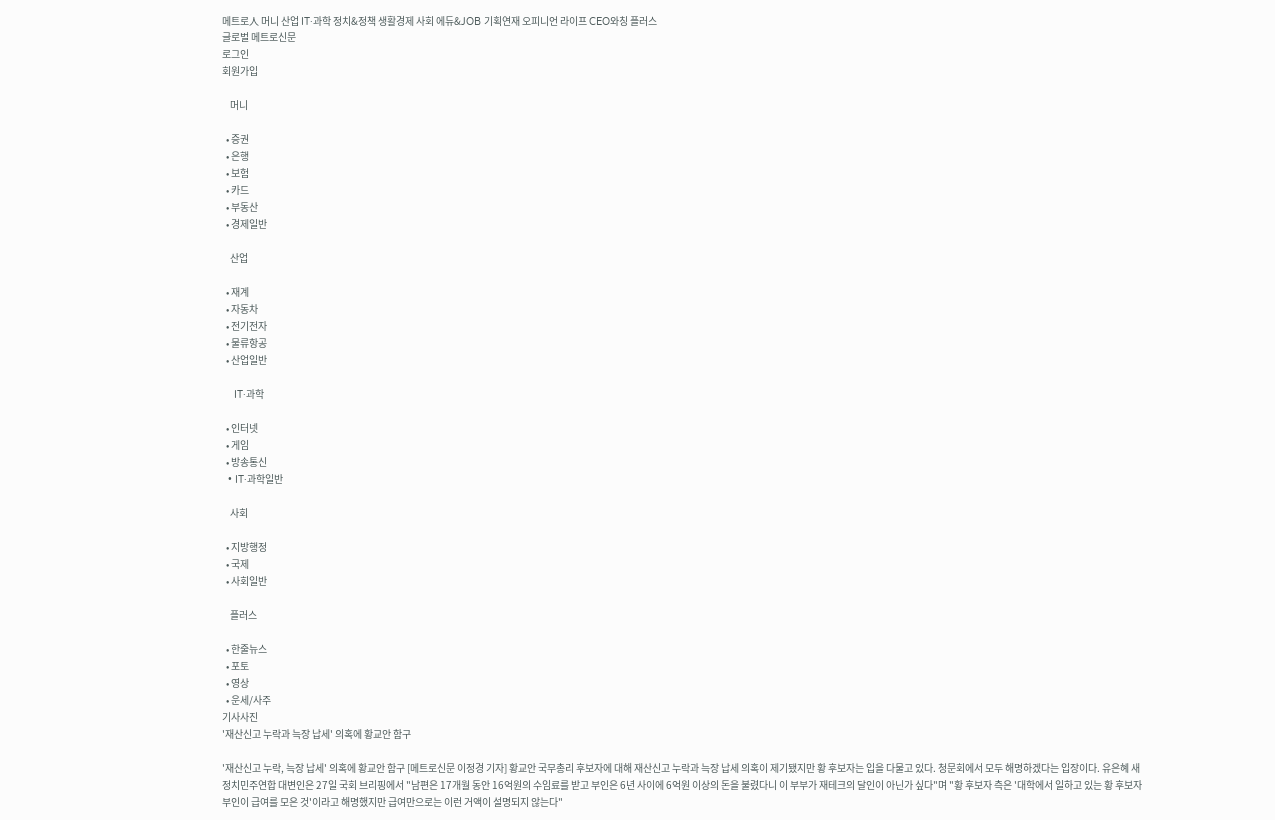메트로人 머니 산업 IT·과학 정치&정책 생활경제 사회 에듀&JOB 기획연재 오피니언 라이프 CEO와칭 플러스
글로벌 메트로신문
로그인
회원가입

    머니

  • 증권
  • 은행
  • 보험
  • 카드
  • 부동산
  • 경제일반

    산업

  • 재계
  • 자동차
  • 전기전자
  • 물류항공
  • 산업일반

    IT·과학

  • 인터넷
  • 게임
  • 방송통신
  • IT·과학일반

    사회

  • 지방행정
  • 국제
  • 사회일반

    플러스

  • 한줄뉴스
  • 포토
  • 영상
  • 운세/사주
기사사진
'재산신고 누락과 늑장 납세' 의혹에 황교안 함구

'재산신고 누락, 늑장 납세' 의혹에 황교안 함구 [메트로신문 이정경 기자] 황교안 국무총리 후보자에 대해 재산신고 누락과 늑장 납세 의혹이 제기됐지만 황 후보자는 입을 다물고 있다. 청문회에서 모두 해명하겠다는 입장이다. 유은혜 새정치민주연합 대변인은 27일 국회 브리핑에서 "남편은 17개월 동안 16억원의 수임료를 받고 부인은 6년 사이에 6억원 이상의 돈을 불렸다니 이 부부가 재테크의 달인이 아닌가 싶다"며 "황 후보자 측은 '대학에서 일하고 있는 황 후보자 부인이 급여를 모은 것'이라고 해명했지만 급여만으로는 이런 거액이 설명되지 않는다"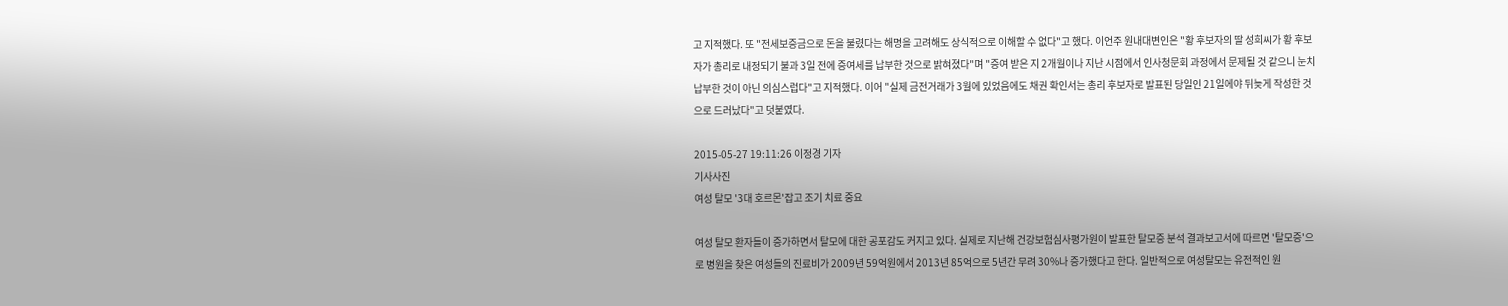고 지적했다. 또 "전세보증금으로 돈을 불렸다는 해명을 고려해도 상식적으로 이해할 수 없다"고 했다. 이언주 원내대변인은 "황 후보자의 딸 성희씨가 황 후보자가 총리로 내정되기 불과 3일 전에 증여세를 납부한 것으로 밝혀졌다"며 "증여 받은 지 2개월이나 지난 시점에서 인사청문회 과정에서 문제될 것 같으니 눈치 납부한 것이 아닌 의심스럽다"고 지적했다. 이어 "실제 금전거래가 3월에 있었음에도 채권 확인서는 총리 후보자로 발표된 당일인 21일에야 뒤늦게 작성한 것으로 드러났다"고 덧붙였다.

2015-05-27 19:11:26 이정경 기자
기사사진
여성 탈모 '3대 호르몬'잡고 조기 치료 중요

여성 탈모 환자들이 증가하면서 탈모에 대한 공포감도 커지고 있다. 실제로 지난해 건강보험심사평가원이 발표한 탈모증 분석 결과보고서에 따르면 '탈모증'으로 병원을 찾은 여성들의 진료비가 2009년 59억원에서 2013년 85억으로 5년간 무려 30%나 증가했다고 한다. 일반적으로 여성탈모는 유전적인 원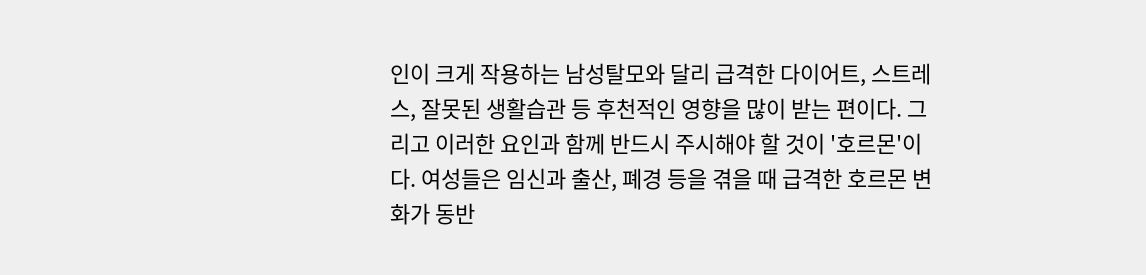인이 크게 작용하는 남성탈모와 달리 급격한 다이어트, 스트레스, 잘못된 생활습관 등 후천적인 영향을 많이 받는 편이다. 그리고 이러한 요인과 함께 반드시 주시해야 할 것이 '호르몬'이다. 여성들은 임신과 출산, 폐경 등을 겪을 때 급격한 호르몬 변화가 동반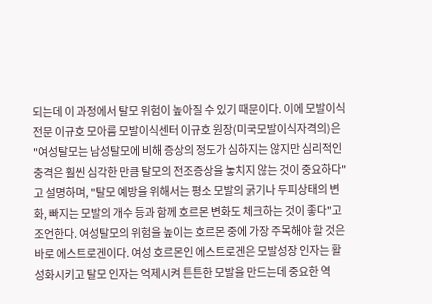되는데 이 과정에서 탈모 위험이 높아질 수 있기 때문이다. 이에 모발이식 전문 이규호 모아름 모발이식센터 이규호 원장(미국모발이식자격의)은 "여성탈모는 남성탈모에 비해 증상의 정도가 심하지는 않지만 심리적인 충격은 훨씬 심각한 만큼 탈모의 전조증상을 놓치지 않는 것이 중요하다"고 설명하며, "탈모 예방을 위해서는 평소 모발의 굵기나 두피상태의 변화, 빠지는 모발의 개수 등과 함께 호르몬 변화도 체크하는 것이 좋다"고 조언한다. 여성탈모의 위험을 높이는 호르몬 중에 가장 주목해야 할 것은 바로 에스트로겐이다. 여성 호르몬인 에스트로겐은 모발성장 인자는 활성화시키고 탈모 인자는 억제시켜 튼튼한 모발을 만드는데 중요한 역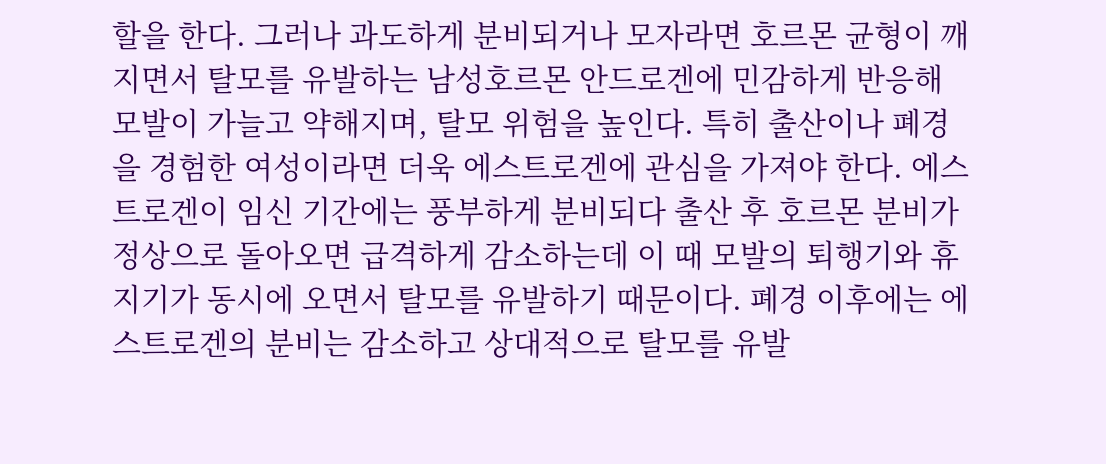할을 한다. 그러나 과도하게 분비되거나 모자라면 호르몬 균형이 깨지면서 탈모를 유발하는 남성호르몬 안드로겐에 민감하게 반응해 모발이 가늘고 약해지며, 탈모 위험을 높인다. 특히 출산이나 폐경을 경험한 여성이라면 더욱 에스트로겐에 관심을 가져야 한다. 에스트로겐이 임신 기간에는 풍부하게 분비되다 출산 후 호르몬 분비가 정상으로 돌아오면 급격하게 감소하는데 이 때 모발의 퇴행기와 휴지기가 동시에 오면서 탈모를 유발하기 때문이다. 폐경 이후에는 에스트로겐의 분비는 감소하고 상대적으로 탈모를 유발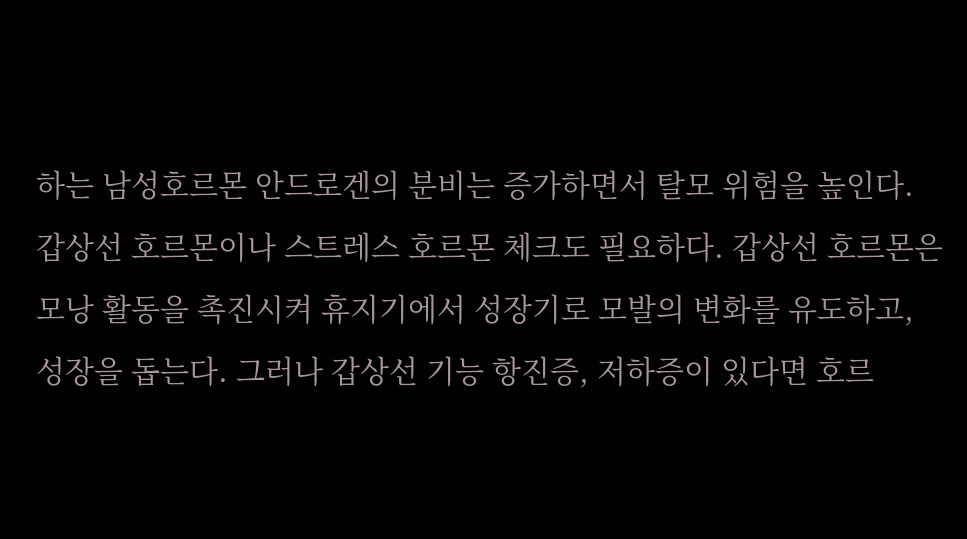하는 남성호르몬 안드로겐의 분비는 증가하면서 탈모 위험을 높인다. 갑상선 호르몬이나 스트레스 호르몬 체크도 필요하다. 갑상선 호르몬은 모낭 활동을 촉진시켜 휴지기에서 성장기로 모발의 변화를 유도하고, 성장을 돕는다. 그러나 갑상선 기능 항진증, 저하증이 있다면 호르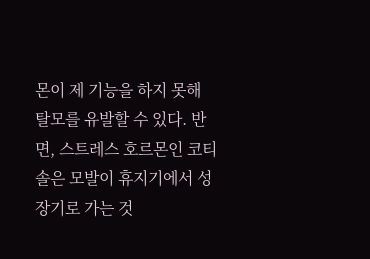몬이 제 기능을 하지 못해 탈모를 유발할 수 있다. 반면, 스트레스 호르몬인 코티솔은 모발이 휴지기에서 성장기로 가는 것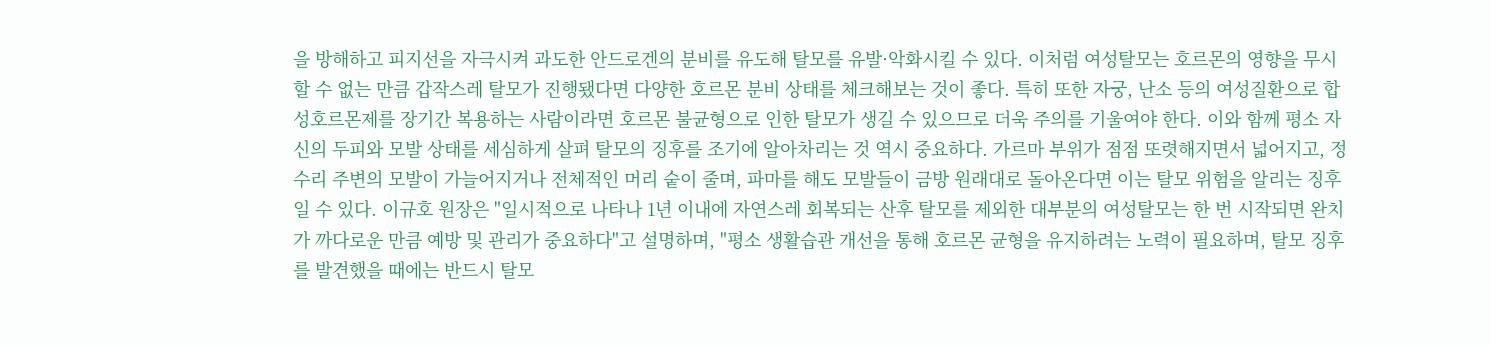을 방해하고 피지선을 자극시켜 과도한 안드로겐의 분비를 유도해 탈모를 유발·악화시킬 수 있다. 이처럼 여성탈모는 호르몬의 영향을 무시할 수 없는 만큼 갑작스레 탈모가 진행됐다면 다양한 호르몬 분비 상태를 체크해보는 것이 좋다. 특히 또한 자궁, 난소 등의 여성질환으로 합성호르몬제를 장기간 복용하는 사람이라면 호르몬 불균형으로 인한 탈모가 생길 수 있으므로 더욱 주의를 기울여야 한다. 이와 함께 평소 자신의 두피와 모발 상태를 세심하게 살펴 탈모의 징후를 조기에 알아차리는 것 역시 중요하다. 가르마 부위가 점점 또렷해지면서 넓어지고, 정수리 주변의 모발이 가늘어지거나 전체적인 머리 숱이 줄며, 파마를 해도 모발들이 금방 원래대로 돌아온다면 이는 탈모 위험을 알리는 징후일 수 있다. 이규호 원장은 "일시적으로 나타나 1년 이내에 자연스레 회복되는 산후 탈모를 제외한 대부분의 여성탈모는 한 번 시작되면 완치가 까다로운 만큼 예방 및 관리가 중요하다"고 설명하며, "평소 생활습관 개선을 통해 호르몬 균형을 유지하려는 노력이 필요하며, 탈모 징후를 발견했을 때에는 반드시 탈모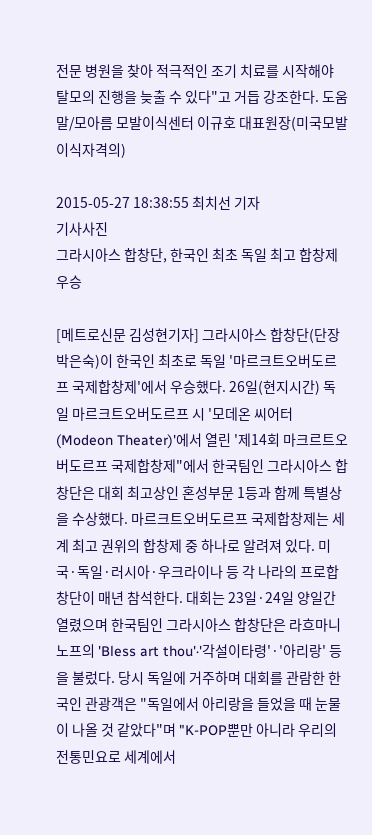전문 병원을 찾아 적극적인 조기 치료를 시작해야 탈모의 진행을 늦출 수 있다"고 거듭 강조한다. 도움말/모아름 모발이식센터 이규호 대표원장(미국모발이식자격의)

2015-05-27 18:38:55 최치선 기자
기사사진
그라시아스 합창단, 한국인 최초 독일 최고 합창제 우승

[메트로신문 김성현기자] 그라시아스 합창단(단장 박은숙)이 한국인 최초로 독일 '마르크트오버도르프 국제합창제'에서 우승했다. 26일(현지시간) 독일 마르크트오버도르프 시 '모데온 씨어터(Modeon Theater)'에서 열린 '제14회 마크르트오버도르프 국제합창제"에서 한국팀인 그라시아스 합창단은 대회 최고상인 혼성부문 1등과 함께 특별상을 수상했다. 마르크트오버도르프 국제합창제는 세계 최고 권위의 합창제 중 하나로 알려져 있다. 미국·독일·러시아·우크라이나 등 각 나라의 프로합창단이 매년 참석한다. 대회는 23일·24일 양일간 열렸으며 한국팀인 그라시아스 합창단은 라흐마니노프의 'Bless art thou'·'각설이타령'·'아리랑' 등을 불렀다. 당시 독일에 거주하며 대회를 관람한 한국인 관광객은 "독일에서 아리랑을 들었을 때 눈물이 나올 것 같았다"며 "K-POP뿐만 아니라 우리의 전통민요로 세계에서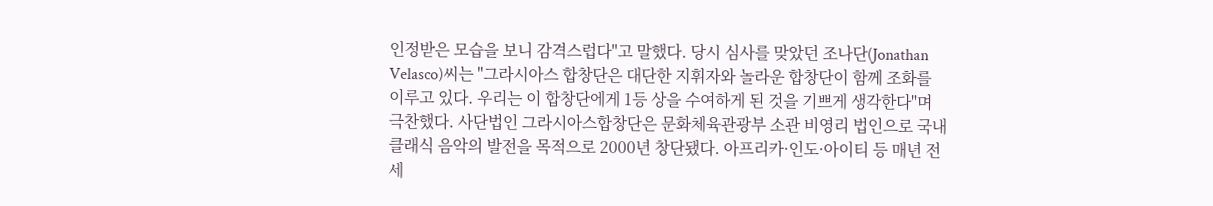인정받은 모습을 보니 감격스럽다"고 말했다. 당시 심사를 맞았던 조나단(Jonathan Velasco)씨는 "그라시아스 합창단은 대단한 지휘자와 놀라운 합창단이 함께 조화를 이루고 있다. 우리는 이 합창단에게 1등 상을 수여하게 된 것을 기쁘게 생각한다"며 극찬했다. 사단법인 그라시아스합창단은 문화체육관광부 소관 비영리 법인으로 국내 클래식 음악의 발전을 목적으로 2000년 창단됐다. 아프리카·인도·아이티 등 매년 전 세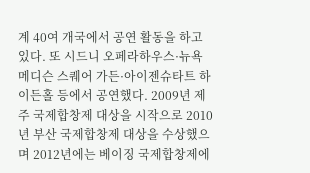계 40여 개국에서 공연 활동을 하고 있다. 또 시드니 오페라하우스·뉴욕 메디슨 스퀘어 가든·아이젠슈타트 하이든홀 등에서 공연했다. 2009년 제주 국제합창제 대상을 시작으로 2010년 부산 국제합창제 대상을 수상했으며 2012년에는 베이징 국제합창제에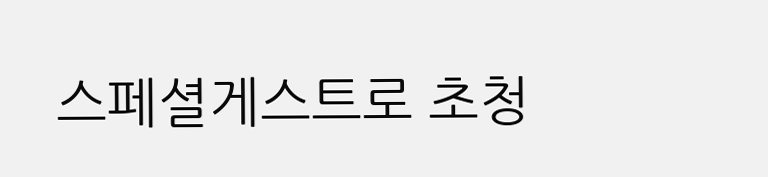스페셜게스트로 초청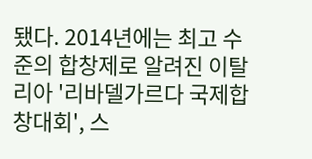됐다. 2014년에는 최고 수준의 합창제로 알려진 이탈리아 '리바델가르다 국제합창대회', 스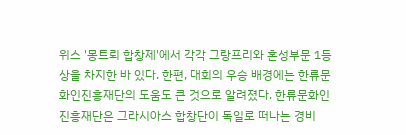위스 '몽트뢰 합창제'에서 각각 그랑프리와 혼성부문 1등상을 차지한 바 있다. 한편, 대회의 우승 배경에는 한류문화인진흥재단의 도움도 큰 것으로 알려졌다. 한류문화인진흥재단은 그라시아스 합창단이 독일로 떠나는 경비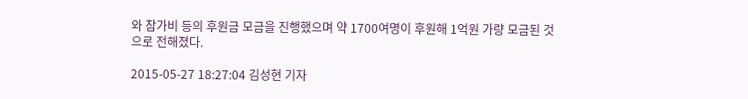와 참가비 등의 후원금 모금을 진행했으며 약 1700여명이 후원해 1억원 가량 모금된 것으로 전해졌다.

2015-05-27 18:27:04 김성현 기자